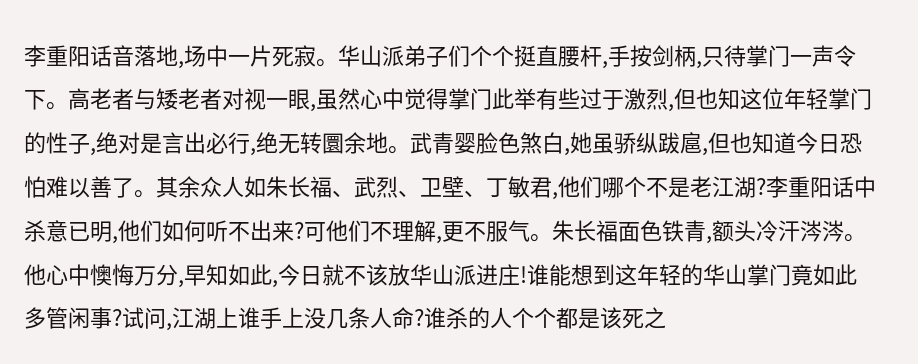李重阳话音落地,场中一片死寂。华山派弟子们个个挺直腰杆,手按剑柄,只待掌门一声令下。高老者与矮老者对视一眼,虽然心中觉得掌门此举有些过于激烈,但也知这位年轻掌门的性子,绝对是言出必行,绝无转圜余地。武青婴脸色煞白,她虽骄纵跋扈,但也知道今日恐怕难以善了。其余众人如朱长福、武烈、卫壁、丁敏君,他们哪个不是老江湖?李重阳话中杀意已明,他们如何听不出来?可他们不理解,更不服气。朱长福面色铁青,额头冷汗涔涔。他心中懊悔万分,早知如此,今日就不该放华山派进庄!谁能想到这年轻的华山掌门竟如此多管闲事?试问,江湖上谁手上没几条人命?谁杀的人个个都是该死之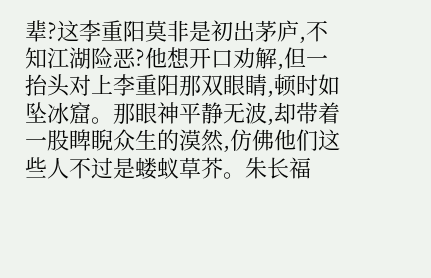辈?这李重阳莫非是初出茅庐,不知江湖险恶?他想开口劝解,但一抬头对上李重阳那双眼睛,顿时如坠冰窟。那眼神平静无波,却带着一股睥睨众生的漠然,仿佛他们这些人不过是蝼蚁草芥。朱长福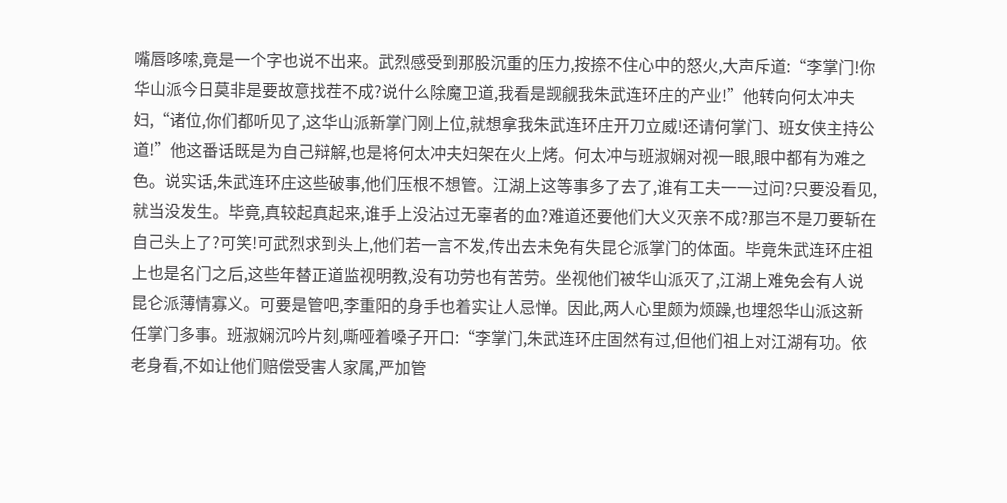嘴唇哆嗦,竟是一个字也说不出来。武烈感受到那股沉重的压力,按捺不住心中的怒火,大声斥道:“李掌门!你华山派今日莫非是要故意找茬不成?说什么除魔卫道,我看是觊觎我朱武连环庄的产业!”他转向何太冲夫妇,“诸位,你们都听见了,这华山派新掌门刚上位,就想拿我朱武连环庄开刀立威!还请何掌门、班女侠主持公道!”他这番话既是为自己辩解,也是将何太冲夫妇架在火上烤。何太冲与班淑娴对视一眼,眼中都有为难之色。说实话,朱武连环庄这些破事,他们压根不想管。江湖上这等事多了去了,谁有工夫一一过问?只要没看见,就当没发生。毕竟,真较起真起来,谁手上没沾过无辜者的血?难道还要他们大义灭亲不成?那岂不是刀要斩在自己头上了?可笑!可武烈求到头上,他们若一言不发,传出去未免有失昆仑派掌门的体面。毕竟朱武连环庄祖上也是名门之后,这些年替正道监视明教,没有功劳也有苦劳。坐视他们被华山派灭了,江湖上难免会有人说昆仑派薄情寡义。可要是管吧,李重阳的身手也着实让人忌惮。因此,两人心里颇为烦躁,也埋怨华山派这新任掌门多事。班淑娴沉吟片刻,嘶哑着嗓子开口:“李掌门,朱武连环庄固然有过,但他们祖上对江湖有功。依老身看,不如让他们赔偿受害人家属,严加管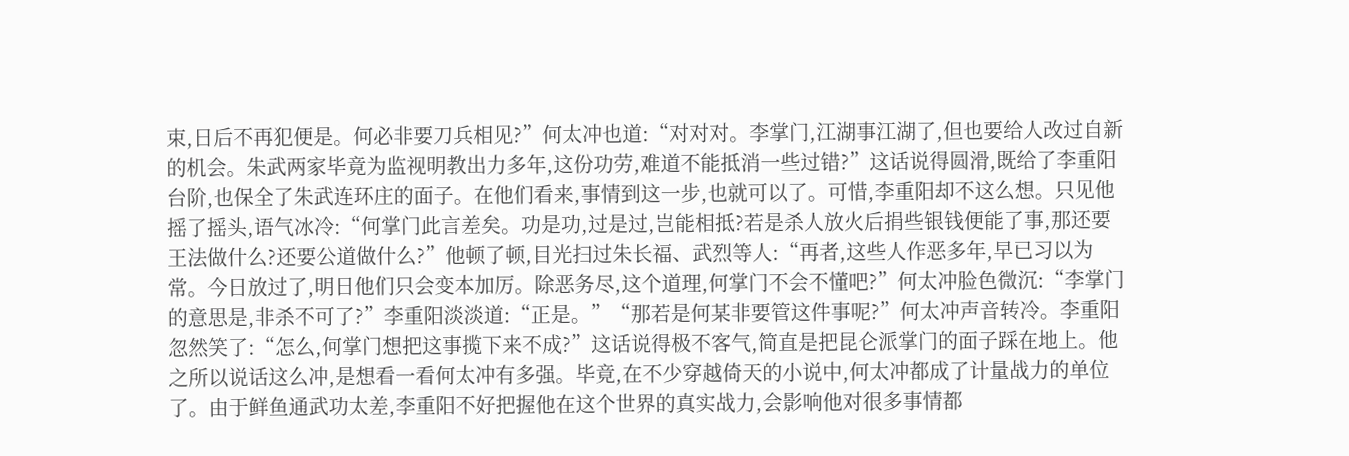束,日后不再犯便是。何必非要刀兵相见?”何太冲也道:“对对对。李掌门,江湖事江湖了,但也要给人改过自新的机会。朱武两家毕竟为监视明教出力多年,这份功劳,难道不能抵消一些过错?”这话说得圆滑,既给了李重阳台阶,也保全了朱武连环庄的面子。在他们看来,事情到这一步,也就可以了。可惜,李重阳却不这么想。只见他摇了摇头,语气冰冷:“何掌门此言差矣。功是功,过是过,岂能相抵?若是杀人放火后捐些银钱便能了事,那还要王法做什么?还要公道做什么?”他顿了顿,目光扫过朱长福、武烈等人:“再者,这些人作恶多年,早已习以为常。今日放过了,明日他们只会变本加厉。除恶务尽,这个道理,何掌门不会不懂吧?”何太冲脸色微沉:“李掌门的意思是,非杀不可了?”李重阳淡淡道:“正是。”“那若是何某非要管这件事呢?”何太冲声音转冷。李重阳忽然笑了:“怎么,何掌门想把这事揽下来不成?”这话说得极不客气,简直是把昆仑派掌门的面子踩在地上。他之所以说话这么冲,是想看一看何太冲有多强。毕竟,在不少穿越倚天的小说中,何太冲都成了计量战力的单位了。由于鲜鱼通武功太差,李重阳不好把握他在这个世界的真实战力,会影响他对很多事情都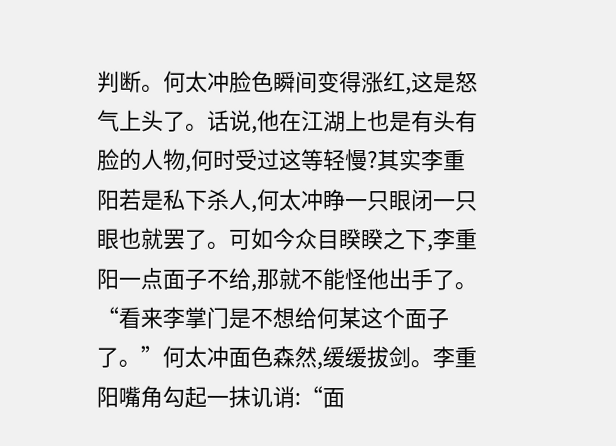判断。何太冲脸色瞬间变得涨红,这是怒气上头了。话说,他在江湖上也是有头有脸的人物,何时受过这等轻慢?其实李重阳若是私下杀人,何太冲睁一只眼闭一只眼也就罢了。可如今众目睽睽之下,李重阳一点面子不给,那就不能怪他出手了。“看来李掌门是不想给何某这个面子了。”何太冲面色森然,缓缓拔剑。李重阳嘴角勾起一抹讥诮:“面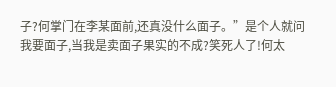子?何掌门在李某面前,还真没什么面子。”是个人就问我要面子,当我是卖面子果实的不成?笑死人了!何太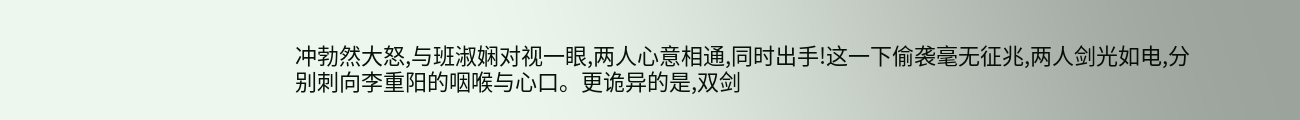冲勃然大怒,与班淑娴对视一眼,两人心意相通,同时出手!这一下偷袭毫无征兆,两人剑光如电,分别刺向李重阳的咽喉与心口。更诡异的是,双剑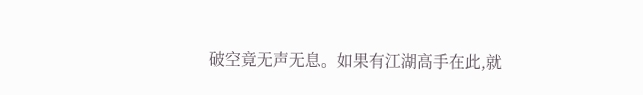破空竟无声无息。如果有江湖高手在此,就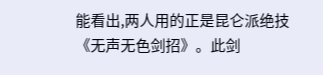能看出,两人用的正是昆仑派绝技《无声无色剑招》。此剑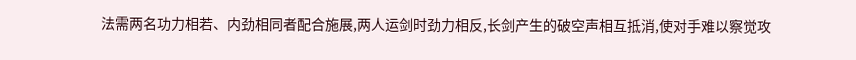法需两名功力相若、内劲相同者配合施展,两人运剑时劲力相反,长剑产生的破空声相互抵消,使对手难以察觉攻